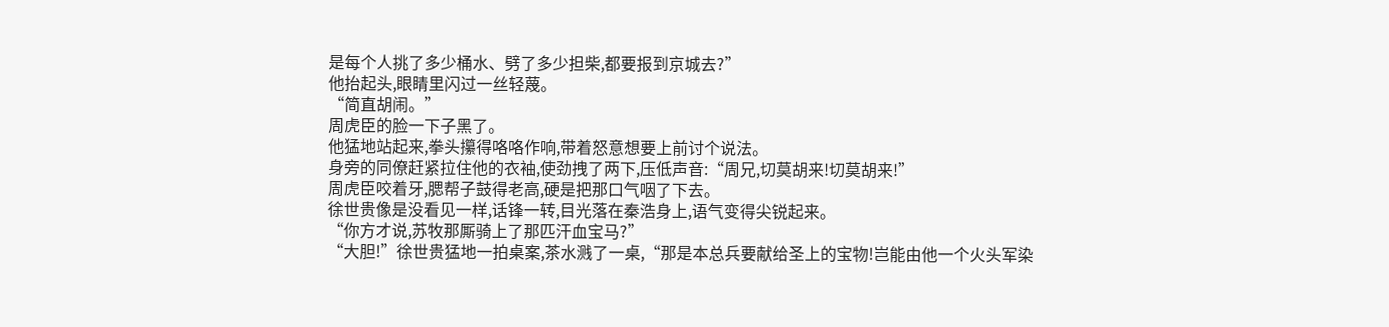是每个人挑了多少桶水、劈了多少担柴,都要报到京城去?”
他抬起头,眼睛里闪过一丝轻蔑。
“简直胡闹。”
周虎臣的脸一下子黑了。
他猛地站起来,拳头攥得咯咯作响,带着怒意想要上前讨个说法。
身旁的同僚赶紧拉住他的衣袖,使劲拽了两下,压低声音:“周兄,切莫胡来!切莫胡来!”
周虎臣咬着牙,腮帮子鼓得老高,硬是把那口气咽了下去。
徐世贵像是没看见一样,话锋一转,目光落在秦浩身上,语气变得尖锐起来。
“你方才说,苏牧那厮骑上了那匹汗血宝马?”
“大胆!”徐世贵猛地一拍桌案,茶水溅了一桌,“那是本总兵要献给圣上的宝物!岂能由他一个火头军染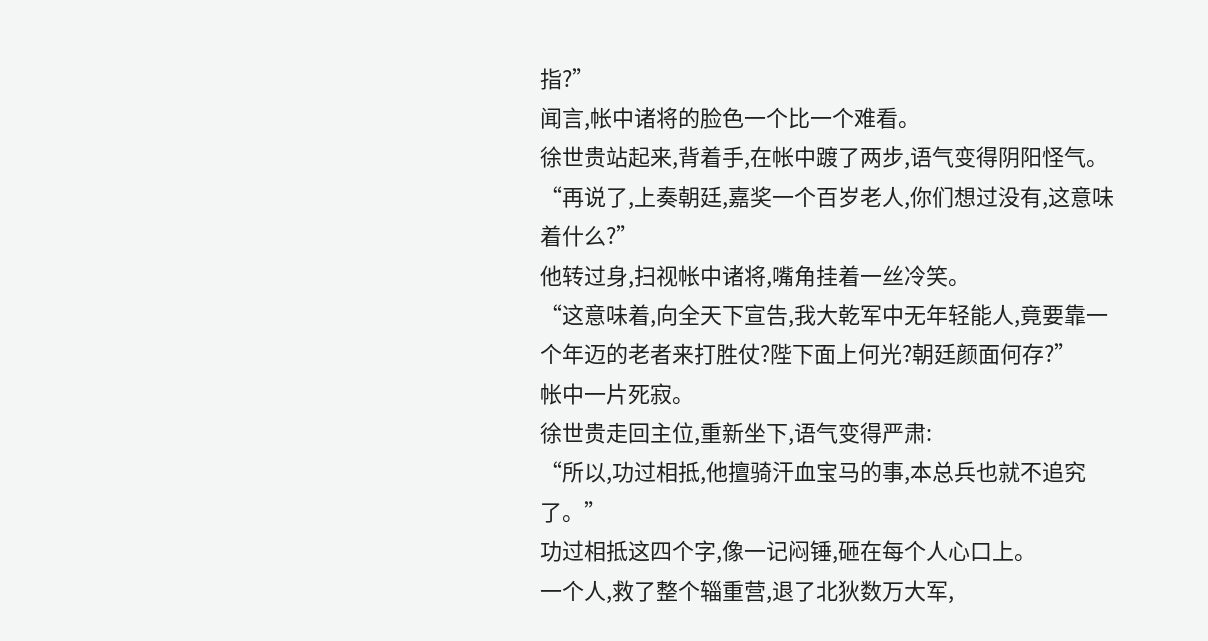指?”
闻言,帐中诸将的脸色一个比一个难看。
徐世贵站起来,背着手,在帐中踱了两步,语气变得阴阳怪气。
“再说了,上奏朝廷,嘉奖一个百岁老人,你们想过没有,这意味着什么?”
他转过身,扫视帐中诸将,嘴角挂着一丝冷笑。
“这意味着,向全天下宣告,我大乾军中无年轻能人,竟要靠一个年迈的老者来打胜仗?陛下面上何光?朝廷颜面何存?”
帐中一片死寂。
徐世贵走回主位,重新坐下,语气变得严肃:
“所以,功过相抵,他擅骑汗血宝马的事,本总兵也就不追究了。”
功过相抵这四个字,像一记闷锤,砸在每个人心口上。
一个人,救了整个辎重营,退了北狄数万大军,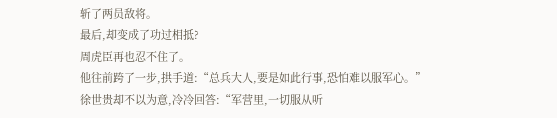斩了两员敌将。
最后,却变成了功过相抵?
周虎臣再也忍不住了。
他往前跨了一步,拱手道:“总兵大人,要是如此行事,恐怕难以服军心。”
徐世贵却不以为意,冷冷回答:“军营里,一切服从听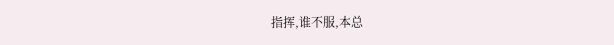指挥,谁不服,本总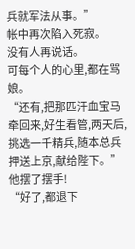兵就军法从事。”
帐中再次陷入死寂。
没有人再说话。
可每个人的心里,都在骂娘。
“还有,把那匹汗血宝马牵回来,好生看管,两天后,挑选一千精兵,随本总兵押送上京,献给陛下。”
他摆了摆手!
“好了,都退下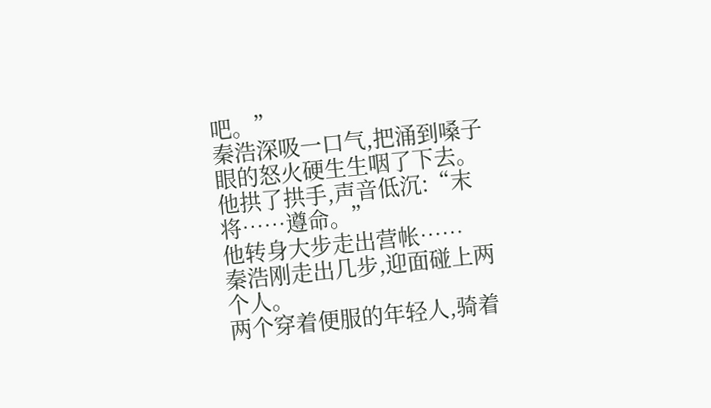吧。”
秦浩深吸一口气,把涌到嗓子眼的怒火硬生生咽了下去。
他拱了拱手,声音低沉:“末将……遵命。”
他转身大步走出营帐……
秦浩刚走出几步,迎面碰上两个人。
两个穿着便服的年轻人,骑着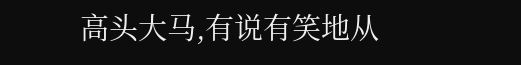高头大马,有说有笑地从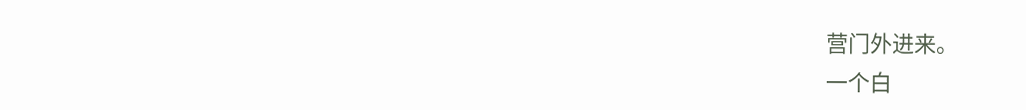营门外进来。
一个白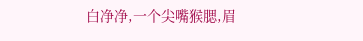白净净,一个尖嘴猴腮,眉